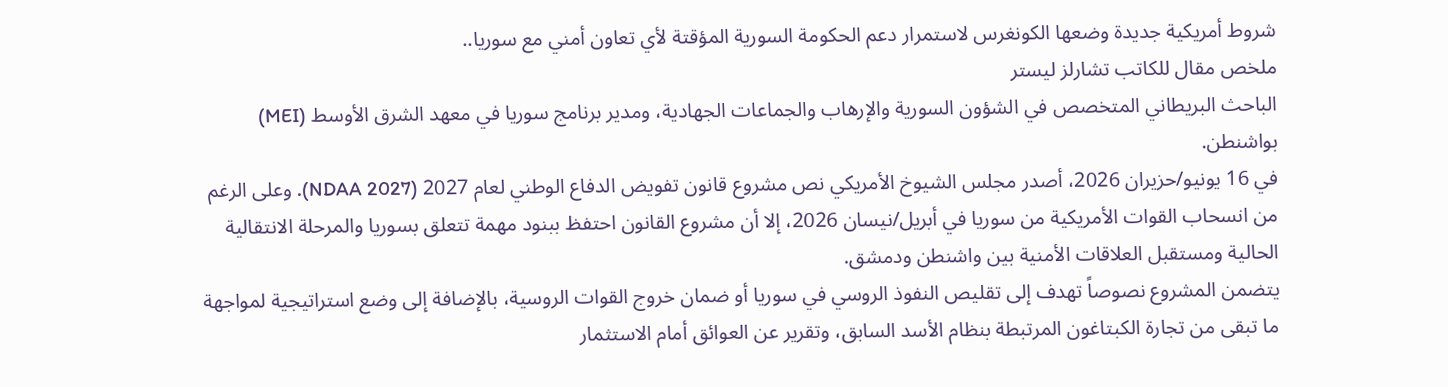شروط أمريكية جديدة وضعها الكونغرس لاستمرار دعم الحكومة السورية المؤقتة لأي تعاون أمني مع سوريا..
ملخص مقال للكاتب تشارلز ليستر
الباحث البريطاني المتخصص في الشؤون السورية والإرهاب والجماعات الجهادية، ومدير برنامج سوريا في معهد الشرق الأوسط (MEI) بواشنطن.
في 16 يونيو/حزيران 2026، أصدر مجلس الشيوخ الأمريكي نص مشروع قانون تفويض الدفاع الوطني لعام 2027 (NDAA 2027). وعلى الرغم من انسحاب القوات الأمريكية من سوريا في أبريل/نيسان 2026، إلا أن مشروع القانون احتفظ ببنود مهمة تتعلق بسوريا والمرحلة الانتقالية الحالية ومستقبل العلاقات الأمنية بين واشنطن ودمشق.
يتضمن المشروع نصوصاً تهدف إلى تقليص النفوذ الروسي في سوريا أو ضمان خروج القوات الروسية، بالإضافة إلى وضع استراتيجية لمواجهة ما تبقى من تجارة الكبتاغون المرتبطة بنظام الأسد السابق، وتقرير عن العوائق أمام الاستثمار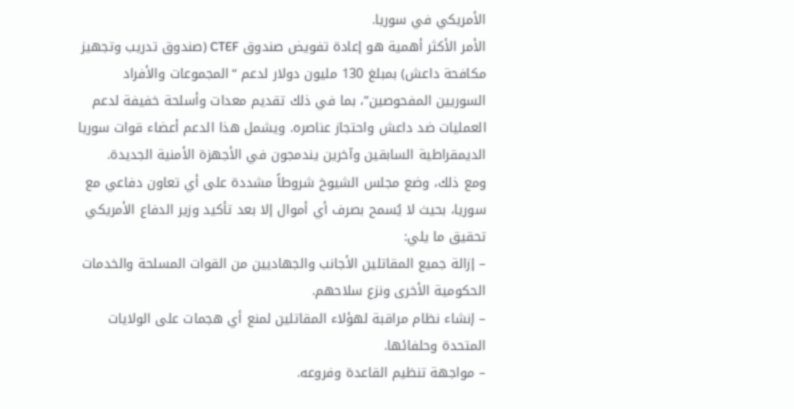الأمريكي في سوريا.
الأمر الأكثر أهمية هو إعادة تفويض صندوق CTEF (صندوق تدريب وتجهيز مكافحة داعش) بمبلغ 130 مليون دولار لدعم “المجموعات والأفراد السوريين المفحوصين”، بما في ذلك تقديم معدات وأسلحة خفيفة لدعم العمليات ضد داعش واحتجاز عناصره. ويشمل هذا الدعم أعضاء قوات سوريا الديمقراطية السابقين وآخرين يندمجون في الأجهزة الأمنية الجديدة.
ومع ذلك، وضع مجلس الشيوخ شروطاً مشددة على أي تعاون دفاعي مع سوريا، بحيث لا يُسمح بصرف أي أموال إلا بعد تأكيد وزير الدفاع الأمريكي تحقيق ما يلي:
– إزالة جميع المقاتلين الأجانب والجهاديين من القوات المسلحة والخدمات الحكومية الأخرى ونزع سلاحهم.
– إنشاء نظام مراقبة لهؤلاء المقاتلين لمنع أي هجمات على الولايات المتحدة وحلفائها.
– مواجهة تنظيم القاعدة وفروعه.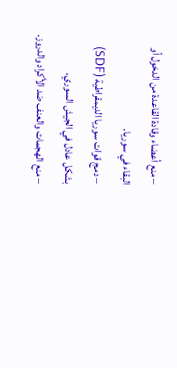– منع أعضاء وقادة القاعدة من الدخول أو البقاء في سوريا.
– دمج قوات سوريا الديمقراطية (SDF) بشكل عادل في الجيش السوري.
– منع الهجمات والعنف ضد الأكراد والدروز.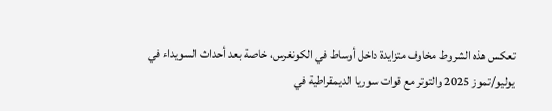تعكس هذه الشروط مخاوف متزايدة داخل أوساط في الكونغرس، خاصة بعد أحداث السويداء في يوليو/تموز 2025 والتوتر مع قوات سوريا الديمقراطية في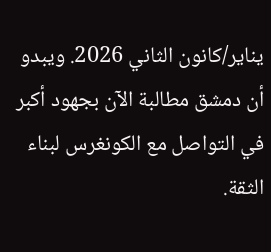يناير/كانون الثاني 2026. ويبدو أن دمشق مطالبة الآن بجهود أكبر في التواصل مع الكونغرس لبناء الثقة.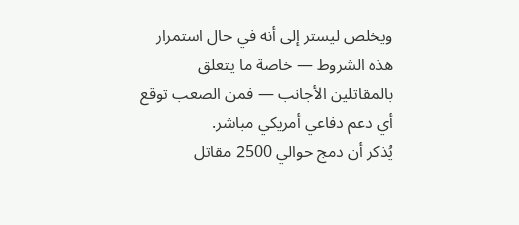ويخلص ليستر إلى أنه في حال استمرار هذه الشروط — خاصة ما يتعلق بالمقاتلين الأجانب — فمن الصعب توقع أي دعم دفاعي أمريكي مباشر.
يُذكر أن دمج حوالي 2500 مقاتل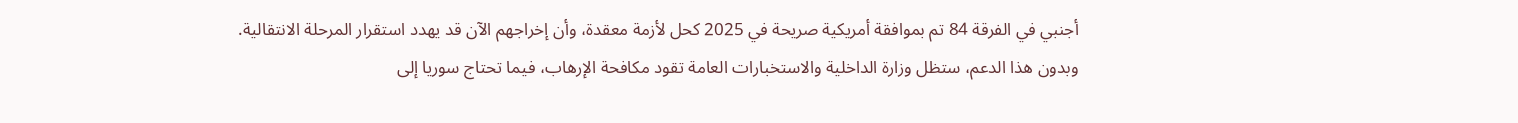أجنبي في الفرقة 84 تم بموافقة أمريكية صريحة في 2025 كحل لأزمة معقدة، وأن إخراجهم الآن قد يهدد استقرار المرحلة الانتقالية.
وبدون هذا الدعم، ستظل وزارة الداخلية والاستخبارات العامة تقود مكافحة الإرهاب، فيما تحتاج سوريا إلى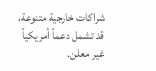شراكات خارجية متنوعة، قد تشمل دعماً أمريكياً غير معلن.